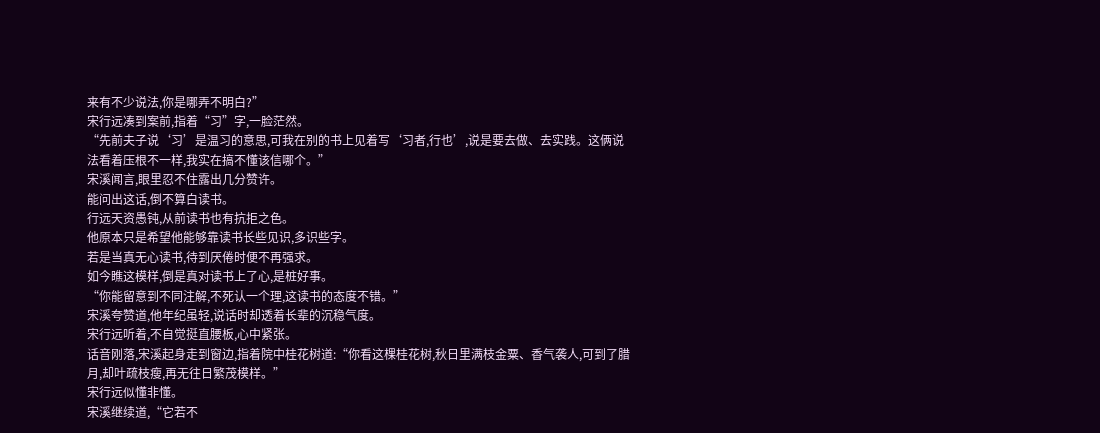来有不少说法,你是哪弄不明白?”
宋行远凑到案前,指着“习”字,一脸茫然。
“先前夫子说‘习’是温习的意思,可我在别的书上见着写‘习者,行也’,说是要去做、去实践。这俩说法看着压根不一样,我实在搞不懂该信哪个。”
宋溪闻言,眼里忍不住露出几分赞许。
能问出这话,倒不算白读书。
行远天资愚钝,从前读书也有抗拒之色。
他原本只是希望他能够靠读书长些见识,多识些字。
若是当真无心读书,待到厌倦时便不再强求。
如今瞧这模样,倒是真对读书上了心,是桩好事。
“你能留意到不同注解,不死认一个理,这读书的态度不错。”
宋溪夸赞道,他年纪虽轻,说话时却透着长辈的沉稳气度。
宋行远听着,不自觉挺直腰板,心中紧张。
话音刚落,宋溪起身走到窗边,指着院中桂花树道:“你看这棵桂花树,秋日里满枝金粟、香气袭人,可到了腊月,却叶疏枝瘦,再无往日繁茂模样。”
宋行远似懂非懂。
宋溪继续道,“它若不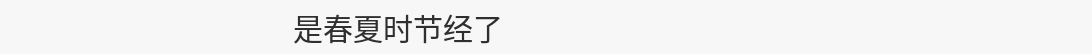是春夏时节经了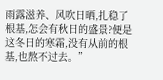雨露滋养、风吹日晒,扎稳了根基,怎会有秋日的盛景?便是这冬日的寒霜,没有从前的根基,也熬不过去。”